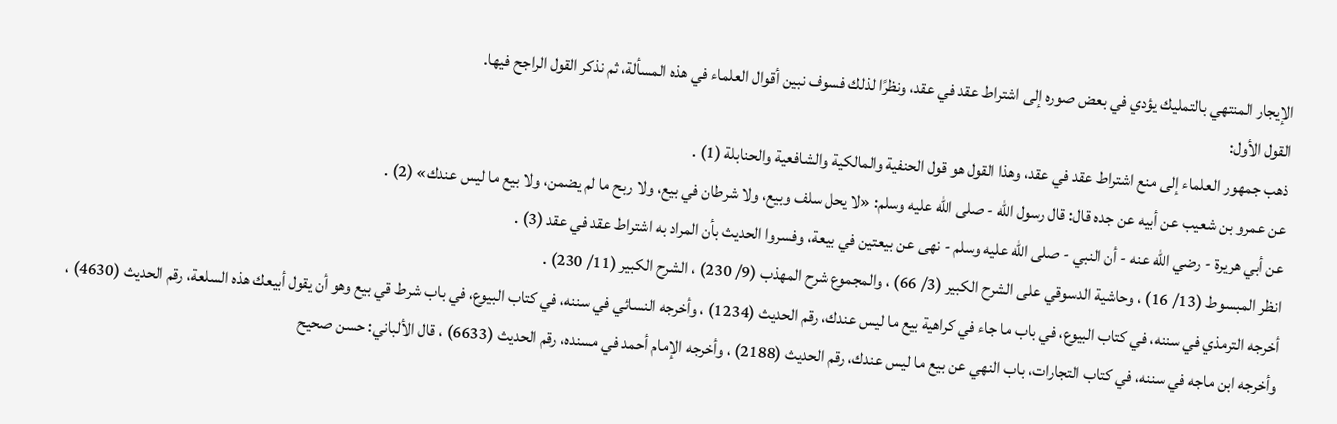الإيجار المنتهي بالتمليك يؤدي في بعض صوره إلى اشتراط عقد في عقد، ونظرًا لذلك فسوف نبين أقوال العلماء في هذه المسألة، ثم نذكر القول الراجح فيها.
القول الأول:
ذهب جمهور العلماء إلى منع اشتراط عقد في عقد، وهذا القول هو قول الحنفية والمالكية والشافعية والحنابلة (1) .
عن عمرو بن شعيب عن أبيه عن جده قال: قال رسول الله - صلى الله عليه وسلم: «لا يحل سلف وبيع، ولا شرطان في بيع، ولا ربح ما لم يضمن، ولا بيع ما ليس عندك» (2) .
عن أبي هريرة - رضي الله عنه - أن النبي - صلى الله عليه وسلم - نهى عن بيعتين في بيعة، وفسروا الحديث بأن المراد به اشتراط عقد في عقد (3) .
انظر المبسوط (13/ 16) ، وحاشية الدسوقي على الشرح الكبير (3/ 66) ، والمجموع شرح المهذب (9/ 230) ، الشرح الكبير (11/ 230) .
أخرجه الترمذي في سننه، في كتاب البيوع، في باب ما جاء في كراهية بيع ما ليس عندك، رقم الحديث (1234) ، وأخرجه النسائي في سننه، في كتاب البيوع، في باب شرط قي بيع وهو أن يقول أبيعك هذه السلعة، رقم الحديث (4630) ، وأخرجه ابن ماجه في سننه، في كتاب التجارات، باب النهي عن بيع ما ليس عندك، رقم الحديث (2188) ، وأخرجه الإمام أحمد في مسنده، رقم الحديث (6633) ، قال الألباني: حسن صحيح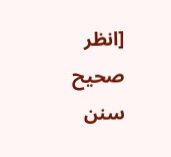[انظر صحيح سنن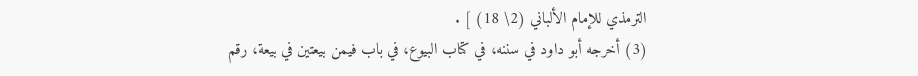الترمذي للإمام الألباني (2\ 18) ] .
(3) أخرجه أبو داود في سننه، في كتاب البيوع، في باب فيمن بيعتين في بيعة، رقم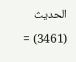الحديث (3461) =